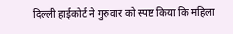दिल्ली हाईकोर्ट ने गुरुवार को स्पष्ट किया कि महिला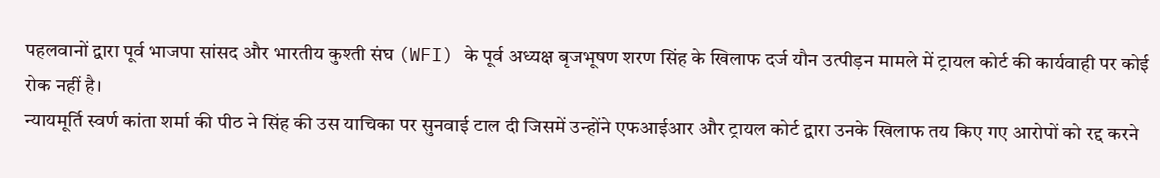पहलवानों द्वारा पूर्व भाजपा सांसद और भारतीय कुश्ती संघ (WFI) के पूर्व अध्यक्ष बृजभूषण शरण सिंह के खिलाफ दर्ज यौन उत्पीड़न मामले में ट्रायल कोर्ट की कार्यवाही पर कोई रोक नहीं है।
न्यायमूर्ति स्वर्ण कांता शर्मा की पीठ ने सिंह की उस याचिका पर सुनवाई टाल दी जिसमें उन्होंने एफआईआर और ट्रायल कोर्ट द्वारा उनके खिलाफ तय किए गए आरोपों को रद्द करने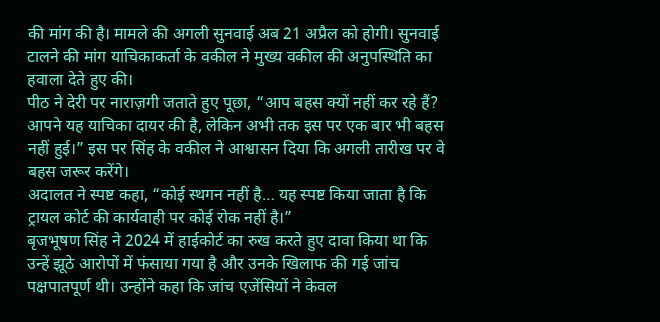की मांग की है। मामले की अगली सुनवाई अब 21 अप्रैल को होगी। सुनवाई टालने की मांग याचिकाकर्ता के वकील ने मुख्य वकील की अनुपस्थिति का हवाला देते हुए की।
पीठ ने देरी पर नाराज़गी जताते हुए पूछा, “आप बहस क्यों नहीं कर रहे हैं? आपने यह याचिका दायर की है, लेकिन अभी तक इस पर एक बार भी बहस नहीं हुई।” इस पर सिंह के वकील ने आश्वासन दिया कि अगली तारीख पर वे बहस जरूर करेंगे।
अदालत ने स्पष्ट कहा, “कोई स्थगन नहीं है… यह स्पष्ट किया जाता है कि ट्रायल कोर्ट की कार्यवाही पर कोई रोक नहीं है।”
बृजभूषण सिंह ने 2024 में हाईकोर्ट का रुख करते हुए दावा किया था कि उन्हें झूठे आरोपों में फंसाया गया है और उनके खिलाफ की गई जांच पक्षपातपूर्ण थी। उन्होंने कहा कि जांच एजेंसियों ने केवल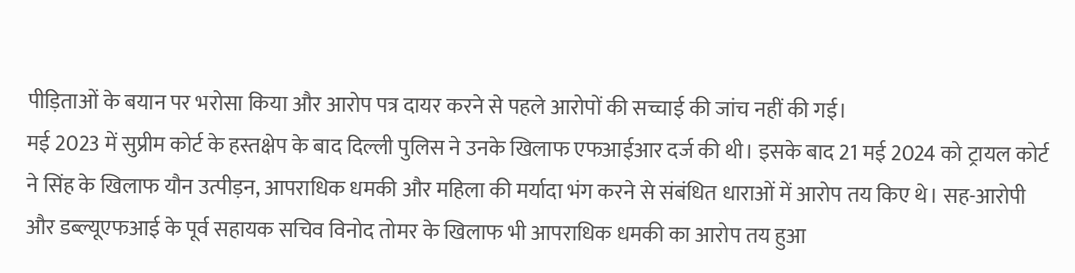पीड़िताओं के बयान पर भरोसा किया और आरोप पत्र दायर करने से पहले आरोपों की सच्चाई की जांच नहीं की गई।
मई 2023 में सुप्रीम कोर्ट के हस्तक्षेप के बाद दिल्ली पुलिस ने उनके खिलाफ एफआईआर दर्ज की थी। इसके बाद 21 मई 2024 को ट्रायल कोर्ट ने सिंह के खिलाफ यौन उत्पीड़न, आपराधिक धमकी और महिला की मर्यादा भंग करने से संबंधित धाराओं में आरोप तय किए थे। सह-आरोपी और डब्ल्यूएफआई के पूर्व सहायक सचिव विनोद तोमर के खिलाफ भी आपराधिक धमकी का आरोप तय हुआ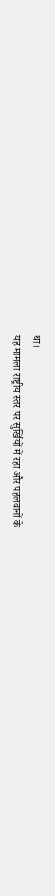था।
यह मामला राष्ट्रीय स्तर पर सुर्खियों में रहा और पहलवानों के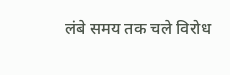लंबे समय तक चले विरोध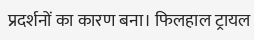प्रदर्शनों का कारण बना। फिलहाल ट्रायल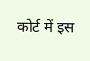कोर्ट में इस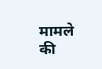मामले की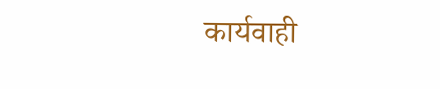कार्यवाही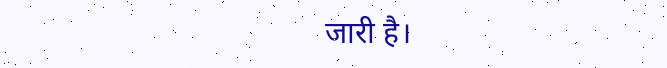जारी है।